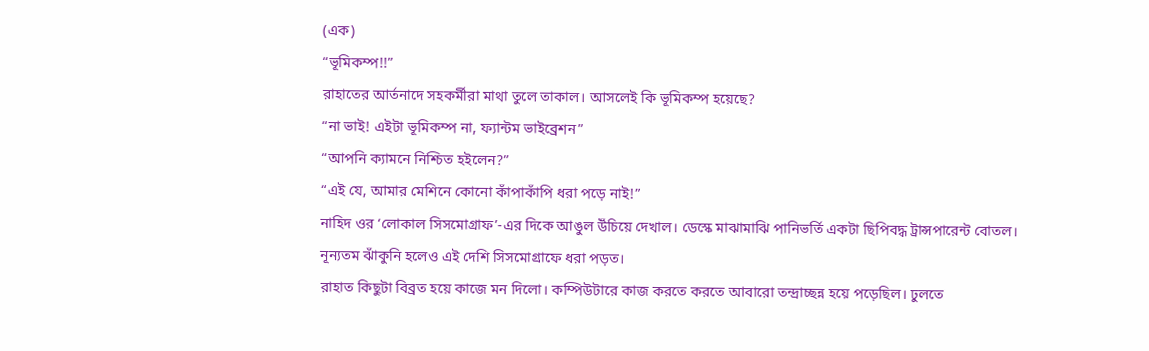(এক)
“ভূমিকম্প!!”
রাহাতের আর্তনাদে সহকর্মীরা মাথা তুলে তাকাল। আসলেই কি ভূমিকম্প হয়েছে?
“না ভাই! এইটা ভূমিকম্প না, ফ্যান্টম ভাইব্রেশন”
“আপনি ক্যামনে নিশ্চিত হইলেন?”
“এই যে, আমার মেশিনে কোনো কাঁপাকাঁপি ধরা পড়ে নাই!”
নাহিদ ওর ‘লোকাল সিসমোগ্রাফ’-এর দিকে আঙুল উঁচিয়ে দেখাল। ডেস্কে মাঝামাঝি পানিভর্তি একটা ছিপিবদ্ধ ট্রান্সপারেন্ট বোতল। নূন্যতম ঝাঁকুনি হলেও এই দেশি সিসমোগ্রাফে ধরা পড়ত।
রাহাত কিছুটা বিব্রত হয়ে কাজে মন দিলো। কম্পিউটারে কাজ করতে করতে আবারো তন্দ্রাচ্ছন্ন হয়ে পড়েছিল। ঢুলতে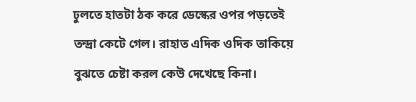ঢুলতে হাতটা ঠক করে ডেস্কের ওপর পড়তেই তন্দ্রা কেটে গেল। রাহাত এদিক ওদিক তাকিয়ে বুঝতে চেষ্টা করল কেউ দেখেছে কিনা।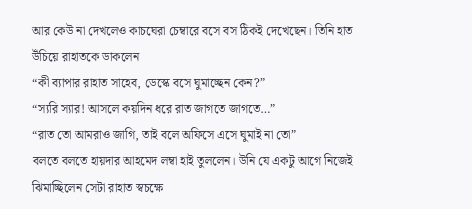আর কেউ না দেখলেও কাচঘেরা চেম্বারে বসে বস ঠিকই দেখেছেন। তিনি হাত উঁচিয়ে রাহাতকে ডাকলেন
“কী ব্যাপার রাহাত সাহেব, ডেস্কে বসে ঘুমাচ্ছেন কেন?”
“স্যরি স্যার! আসলে কয়দিন ধরে রাত জাগতে জাগতে…”
“রাত তো আমরাও জাগি, তাই বলে অফিসে এসে ঘুমাই না তো”
বলতে বলতে হায়দার আহমেদ লম্বা হাই তুললেন। উনি যে একটু আগে নিজেই ঝিমাচ্ছিলেন সেটা রাহাত স্বচক্ষে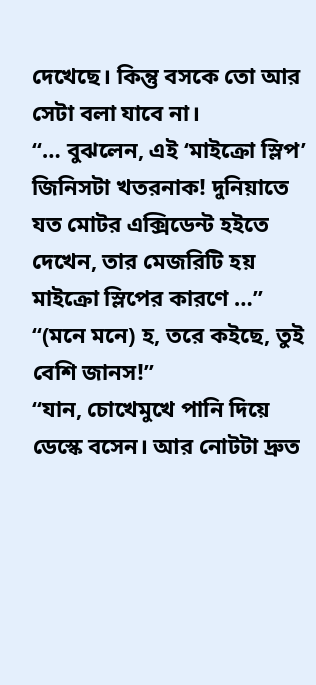দেখেছে। কিন্তু বসকে তো আর সেটা বলা যাবে না।
“… বুঝলেন, এই ‘মাইক্রো স্লিপ’ জিনিসটা খতরনাক! দুনিয়াতে যত মোটর এক্সিডেন্ট হইতে দেখেন, তার মেজরিটি হয় মাইক্রো স্লিপের কারণে …”
“(মনে মনে) হ, তরে কইছে, তুই বেশি জানস!”
“যান, চোখেমুখে পানি দিয়ে ডেস্কে বসেন। আর নোটটা দ্রুত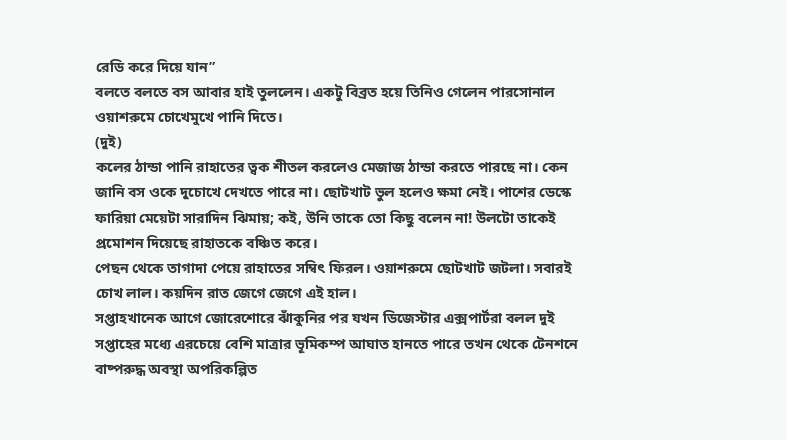রেডি করে দিয়ে যান”
বলতে বলতে বস আবার হাই তুললেন। একটু বিব্রত হয়ে তিনিও গেলেন পারসোনাল ওয়াশরুমে চোখেমুখে পানি দিতে।
(দুই)
কলের ঠান্ডা পানি রাহাতের ত্বক শীতল করলেও মেজাজ ঠান্ডা করতে পারছে না। কেন জানি বস ওকে দুচোখে দেখতে পারে না। ছোটখাট ভুল হলেও ক্ষমা নেই। পাশের ডেস্কে ফারিয়া মেয়েটা সারাদিন ঝিমায়; কই, উনি তাকে তো কিছু বলেন না! উলটো তাকেই প্রমোশন দিয়েছে রাহাতকে বঞ্চিত করে।
পেছন থেকে তাগাদা পেয়ে রাহাতের সম্বিৎ ফিরল। ওয়াশরুমে ছোটখাট জটলা। সবারই চোখ লাল। কয়দিন রাত জেগে জেগে এই হাল।
সপ্তাহখানেক আগে জোরেশোরে ঝাঁকুনির পর যখন ডিজেস্টার এক্সপার্টরা বলল দুই সপ্তাহের মধ্যে এরচেয়ে বেশি মাত্রার ভূমিকম্প আঘাত হানতে পারে তখন থেকে টেনশনে বাষ্পরুদ্ধ অবস্থা অপরিকল্পিত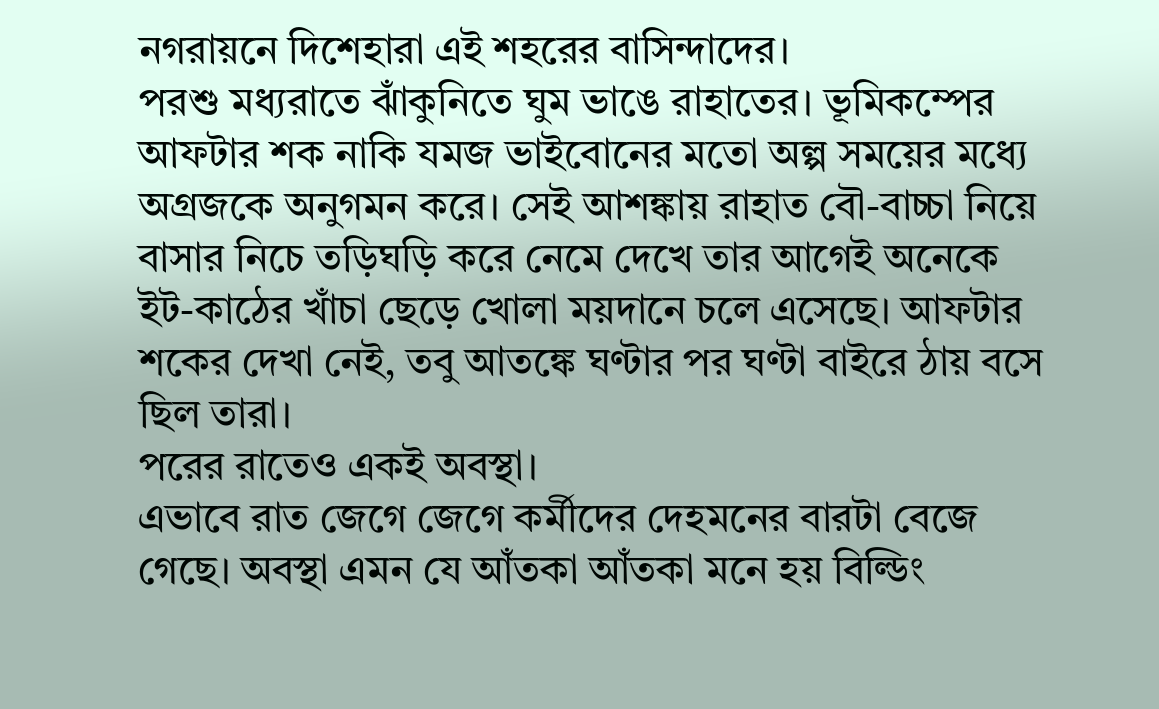নগরায়নে দিশেহারা এই শহরের বাসিন্দাদের।
পরশু মধ্যরাতে ঝাঁকুনিতে ঘুম ভাঙে রাহাতের। ভূমিকম্পের আফটার শক নাকি যমজ ভাইবোনের মতো অল্প সময়ের মধ্যে অগ্রজকে অনুগমন করে। সেই আশঙ্কায় রাহাত বৌ-বাচ্চা নিয়ে বাসার নিচে তড়িঘড়ি করে নেমে দেখে তার আগেই অনেকে ইট-কাঠের খাঁচা ছেড়ে খোলা ময়দানে চলে এসেছে। আফটার শকের দেখা নেই, তবু আতঙ্কে ঘণ্টার পর ঘণ্টা বাইরে ঠায় বসে ছিল তারা।
পরের রাতেও একই অবস্থা।
এভাবে রাত জেগে জেগে কর্মীদের দেহমনের বারটা বেজে গেছে। অবস্থা এমন যে আঁতকা আঁতকা মনে হয় বিল্ডিং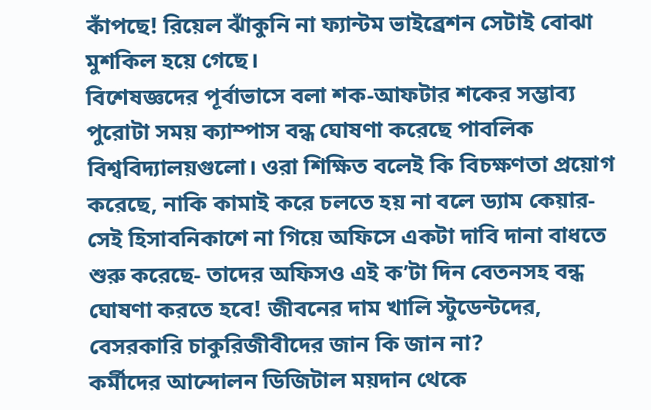কাঁপছে! রিয়েল ঝাঁকুনি না ফ্যান্টম ভাইব্রেশন সেটাই বোঝা মুশকিল হয়ে গেছে।
বিশেষজ্ঞদের পূর্বাভাসে বলা শক-আফটার শকের সম্ভাব্য পুরোটা সময় ক্যাম্পাস বন্ধ ঘোষণা করেছে পাবলিক বিশ্ববিদ্যালয়গুলো। ওরা শিক্ষিত বলেই কি বিচক্ষণতা প্রয়োগ করেছে, নাকি কামাই করে চলতে হয় না বলে ড্যাম কেয়ার- সেই হিসাবনিকাশে না গিয়ে অফিসে একটা দাবি দানা বাধতে শুরু করেছে- তাদের অফিসও এই ক’টা দিন বেতনসহ বন্ধ ঘোষণা করতে হবে! জীবনের দাম খালি স্টুডেন্টদের, বেসরকারি চাকুরিজীবীদের জান কি জান না?
কর্মীদের আন্দোলন ডিজিটাল ময়দান থেকে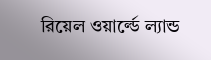রিয়েল ওয়ার্ল্ডে ল্যান্ড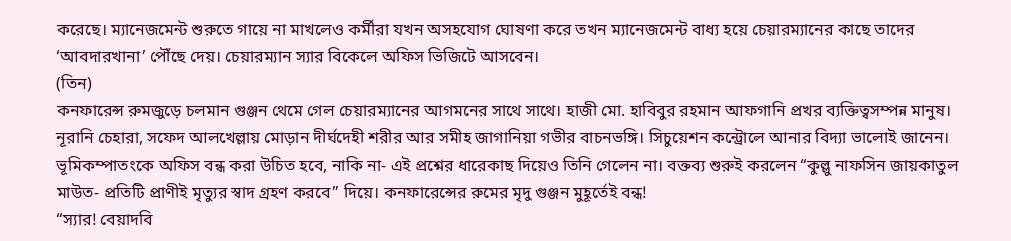করেছে। ম্যানেজমেন্ট শুরুতে গায়ে না মাখলেও কর্মীরা যখন অসহযোগ ঘোষণা করে তখন ম্যানেজমেন্ট বাধ্য হয়ে চেয়ারম্যানের কাছে তাদের ‘আবদারখানা’ পৌঁছে দেয়। চেয়ারম্যান স্যার বিকেলে অফিস ভিজিটে আসবেন।
(তিন)
কনফারেন্স রুমজুড়ে চলমান গুঞ্জন থেমে গেল চেয়ারম্যানের আগমনের সাথে সাথে। হাজী মো. হাবিবুর রহমান আফগানি প্রখর ব্যক্তিত্বসম্পন্ন মানুষ। নূরানি চেহারা, সফেদ আলখেল্লায় মোড়ান দীর্ঘদেহী শরীর আর সমীহ জাগানিয়া গভীর বাচনভঙ্গি। সিচুয়েশন কন্ট্রোলে আনার বিদ্যা ভালোই জানেন। ভূমিকম্পাতংকে অফিস বন্ধ করা উচিত হবে, নাকি না- এই প্রশ্নের ধারেকাছ দিয়েও তিনি গেলেন না। বক্তব্য শুরুই করলেন “কুল্লু নাফসিন জায়কাতুল মাউত- প্রতিটি প্রাণীই মৃত্যুর স্বাদ গ্রহণ করবে” দিয়ে। কনফারেন্সের রুমের মৃদু গুঞ্জন মুহূর্তেই বন্ধ!
“স্যার! বেয়াদবি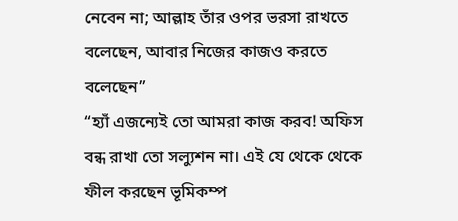নেবেন না; আল্লাহ তাঁর ওপর ভরসা রাখতে বলেছেন, আবার নিজের কাজও করতে বলেছেন”
“হ্যাঁ এজন্যেই তো আমরা কাজ করব! অফিস বন্ধ রাখা তো সল্যুশন না। এই যে থেকে থেকে ফীল করছেন ভূমিকম্প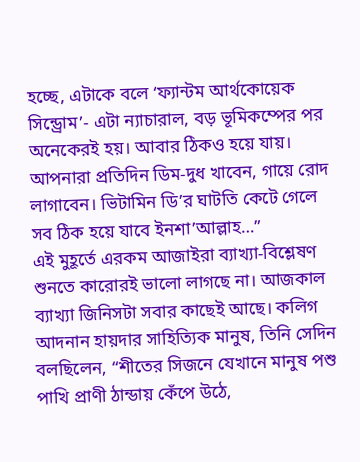হচ্ছে, এটাকে বলে ‘ফ্যান্টম আর্থকোয়েক সিন্ড্রোম’- এটা ন্যাচারাল, বড় ভূমিকম্পের পর অনেকেরই হয়। আবার ঠিকও হয়ে যায়। আপনারা প্রতিদিন ডিম-দুধ খাবেন, গায়ে রোদ লাগাবেন। ভিটামিন ডি’র ঘাটতি কেটে গেলে সব ঠিক হয়ে যাবে ইনশা’আল্লাহ…”
এই মুহূর্তে এরকম আজাইরা ব্যাখ্যা-বিশ্লেষণ শুনতে কারোরই ভালো লাগছে না। আজকাল ব্যাখ্যা জিনিসটা সবার কাছেই আছে। কলিগ আদনান হায়দার সাহিত্যিক মানুষ, তিনি সেদিন বলছিলেন, “শীতের সিজনে যেখানে মানুষ পশু পাখি প্রাণী ঠান্ডায় কেঁপে উঠে,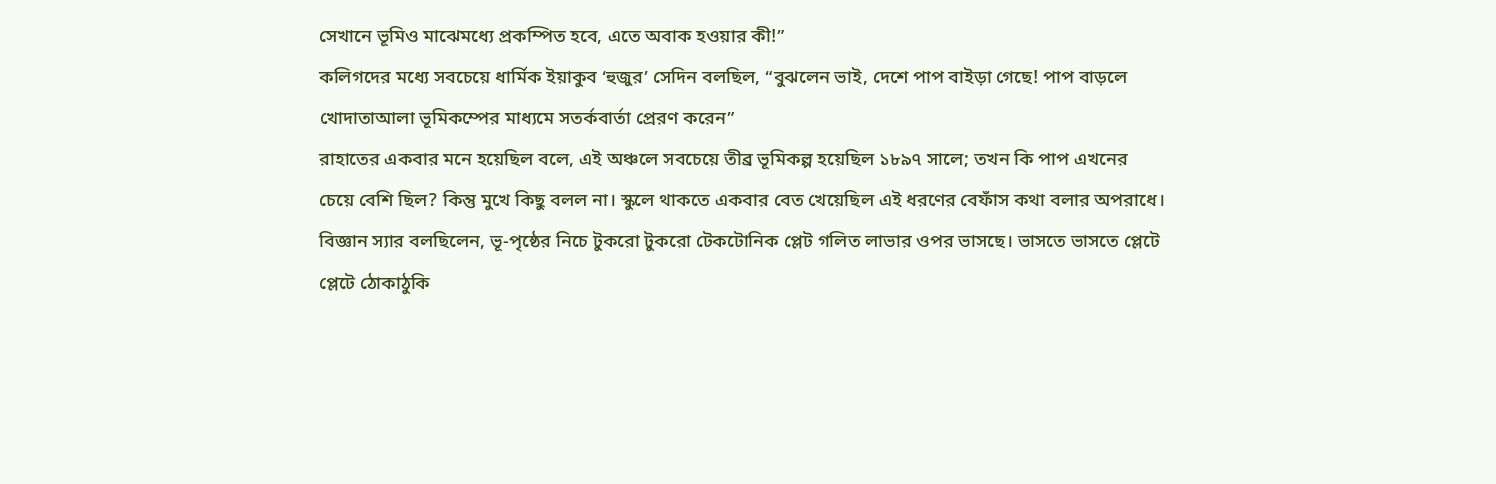সেখানে ভূমিও মাঝেমধ্যে প্রকম্পিত হবে, এতে অবাক হওয়ার কী!”
কলিগদের মধ্যে সবচেয়ে ধার্মিক ইয়াকুব ‘হুজুর’ সেদিন বলছিল, “বুঝলেন ভাই, দেশে পাপ বাইড়া গেছে! পাপ বাড়লে খোদাতাআলা ভূমিকম্পের মাধ্যমে সতর্কবার্তা প্রেরণ করেন”
রাহাতের একবার মনে হয়েছিল বলে, এই অঞ্চলে সবচেয়ে তীব্র ভূমিকল্প হয়েছিল ১৮৯৭ সালে; তখন কি পাপ এখনের চেয়ে বেশি ছিল? কিন্তু মুখে কিছু বলল না। স্কুলে থাকতে একবার বেত খেয়েছিল এই ধরণের বেফাঁস কথা বলার অপরাধে। বিজ্ঞান স্যার বলছিলেন, ভূ-পৃষ্ঠের নিচে টুকরো টুকরো টেকটোনিক প্লেট গলিত লাভার ওপর ভাসছে। ভাসতে ভাসতে প্লেটে প্লেটে ঠোকাঠুকি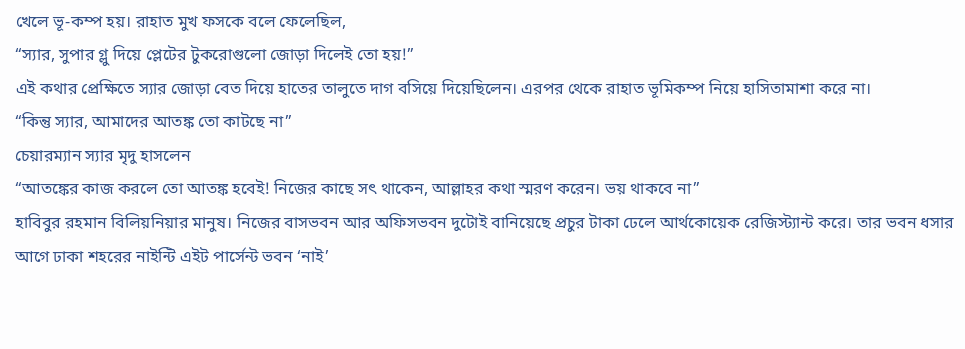খেলে ভূ-কম্প হয়। রাহাত মুখ ফসকে বলে ফেলেছিল,
“স্যার, সুপার গ্লু দিয়ে প্লেটের টুকরোগুলো জোড়া দিলেই তো হয়!”
এই কথার প্রেক্ষিতে স্যার জোড়া বেত দিয়ে হাতের তালুতে দাগ বসিয়ে দিয়েছিলেন। এরপর থেকে রাহাত ভূমিকম্প নিয়ে হাসিতামাশা করে না।
“কিন্তু স্যার, আমাদের আতঙ্ক তো কাটছে না”
চেয়ারম্যান স্যার মৃদু হাসলেন
“আতঙ্কের কাজ করলে তো আতঙ্ক হবেই! নিজের কাছে সৎ থাকেন, আল্লাহর কথা স্মরণ করেন। ভয় থাকবে না”
হাবিবুর রহমান বিলিয়নিয়ার মানুষ। নিজের বাসভবন আর অফিসভবন দুটোই বানিয়েছে প্রচুর টাকা ঢেলে আর্থকোয়েক রেজিস্ট্যান্ট করে। তার ভবন ধসার আগে ঢাকা শহরের নাইন্টি এইট পার্সেন্ট ভবন ‘নাই’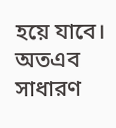হয়ে যাবে। অতএব সাধারণ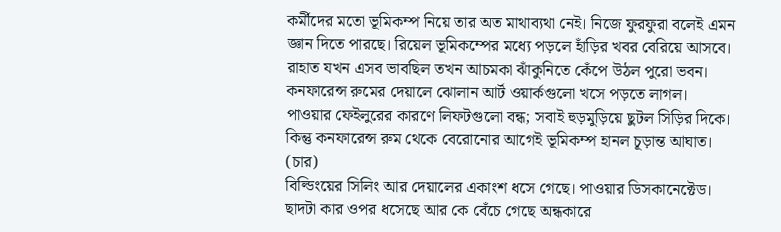কর্মীদের মতো ভূমিকম্প নিয়ে তার অত মাথাব্যথা নেই। নিজে ফুরফুরা বলেই এমন জ্ঞান দিতে পারছে। রিয়েল ভূমিকম্পের মধ্যে পড়লে হাঁড়ির খবর বেরিয়ে আসবে।
রাহাত যখন এসব ভাবছিল তখন আচমকা ঝাঁকুনিতে কেঁপে উঠল পুরো ভবন। কনফারেন্স রুমের দেয়ালে ঝোলান আর্ট ওয়ার্কগুলো খসে পড়তে লাগল। পাওয়ার ফেইলুরের কারণে লিফটগুলো বন্ধ; সবাই হুড়মুড়িয়ে ছুটল সিড়ির দিকে। কিন্তু কনফারেন্স রুম থেকে বেরোনোর আগেই ভূমিকম্প হানল চূড়ান্ত আঘাত।
(চার)
বিল্ডিংয়ের সিলিং আর দেয়ালের একাংশ ধসে গেছে। পাওয়ার ডিসকানেক্টেড। ছাদটা কার ওপর ধসেছে আর কে বেঁচে গেছে অন্ধকারে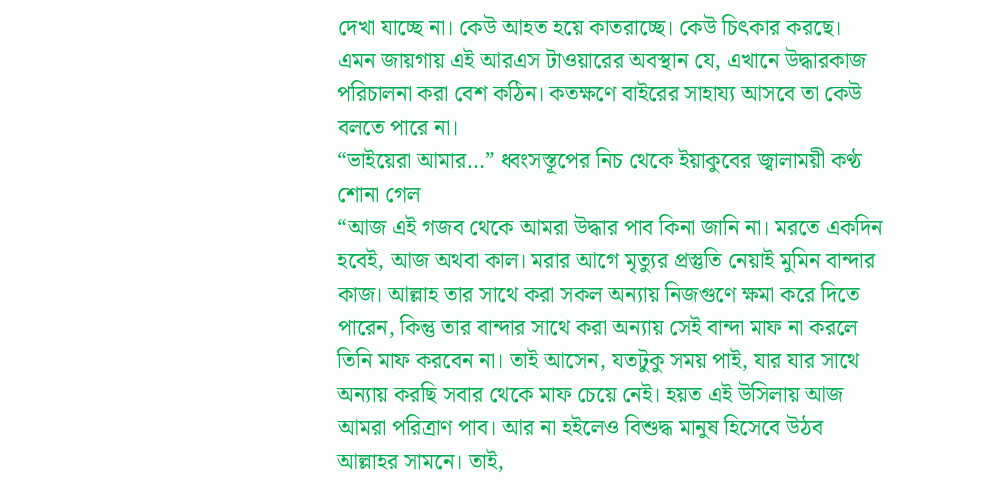দেখা যাচ্ছে না। কেউ আহত হয়ে কাতরাচ্ছে। কেউ চিৎকার করছে।
এমন জায়গায় এই আরএস টাওয়ারের অবস্থান যে, এখানে উদ্ধারকাজ পরিচালনা করা বেশ কঠিন। কতক্ষণে বাইরের সাহায্য আসবে তা কেউ বলতে পারে না।
“ভাইয়েরা আমার…” ধ্বংসস্তূপের নিচ থেকে ইয়াকুবের জ্বালাময়ী কণ্ঠ শোনা গেল
“আজ এই গজব থেকে আমরা উদ্ধার পাব কিনা জানি না। মরতে একদিন হবেই, আজ অথবা কাল। মরার আগে মৃত্যুর প্রস্তুতি নেয়াই মুমিন বান্দার কাজ। আল্লাহ তার সাথে করা সকল অন্যায় নিজগুণে ক্ষমা করে দিতে পারেন, কিন্তু তার বান্দার সাথে করা অন্যায় সেই বান্দা মাফ না করলে তিনি মাফ করবেন না। তাই আসেন, যতটুকু সময় পাই, যার যার সাথে অন্যায় করছি সবার থেকে মাফ চেয়ে নেই। হয়ত এই উসিলায় আজ আমরা পরিত্রাণ পাব। আর না হইলেও বিশুদ্ধ মানুষ হিসেবে উঠব আল্লাহর সামনে। তাই,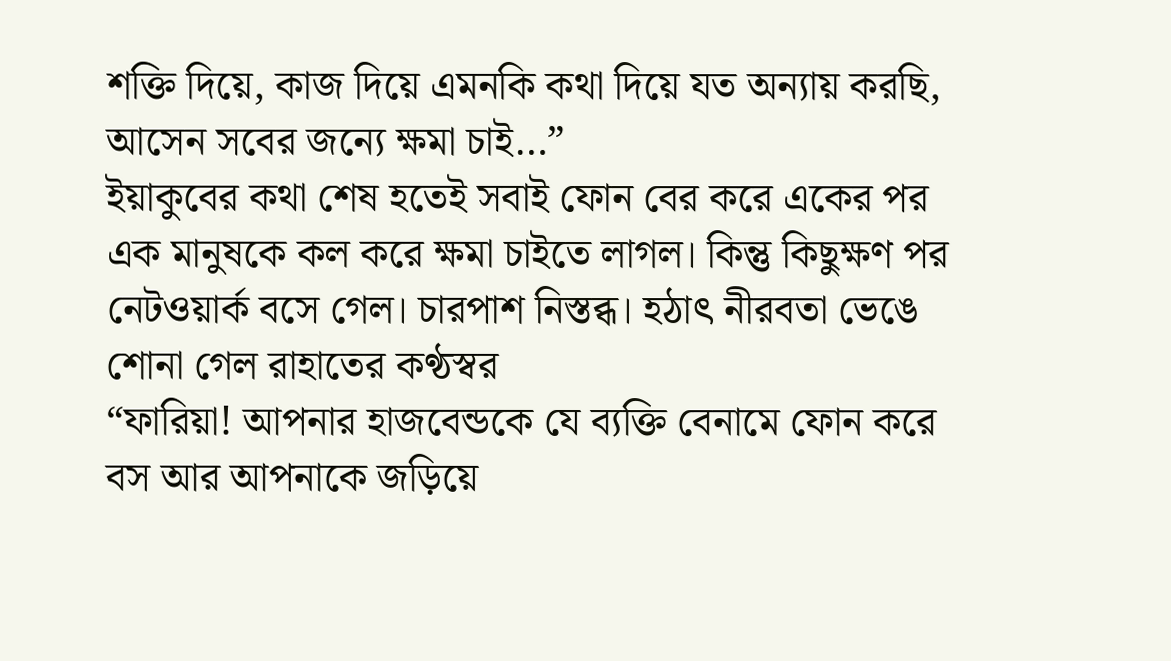শক্তি দিয়ে, কাজ দিয়ে এমনকি কথা দিয়ে যত অন্যায় করছি, আসেন সবের জন্যে ক্ষমা চাই…”
ইয়াকুবের কথা শেষ হতেই সবাই ফোন বের করে একের পর এক মানুষকে কল করে ক্ষমা চাইতে লাগল। কিন্তু কিছুক্ষণ পর নেটওয়ার্ক বসে গেল। চারপাশ নিস্তব্ধ। হঠাৎ নীরবতা ভেঙে শোনা গেল রাহাতের কণ্ঠস্বর
“ফারিয়া! আপনার হাজবেন্ডকে যে ব্যক্তি বেনামে ফোন করে বস আর আপনাকে জড়িয়ে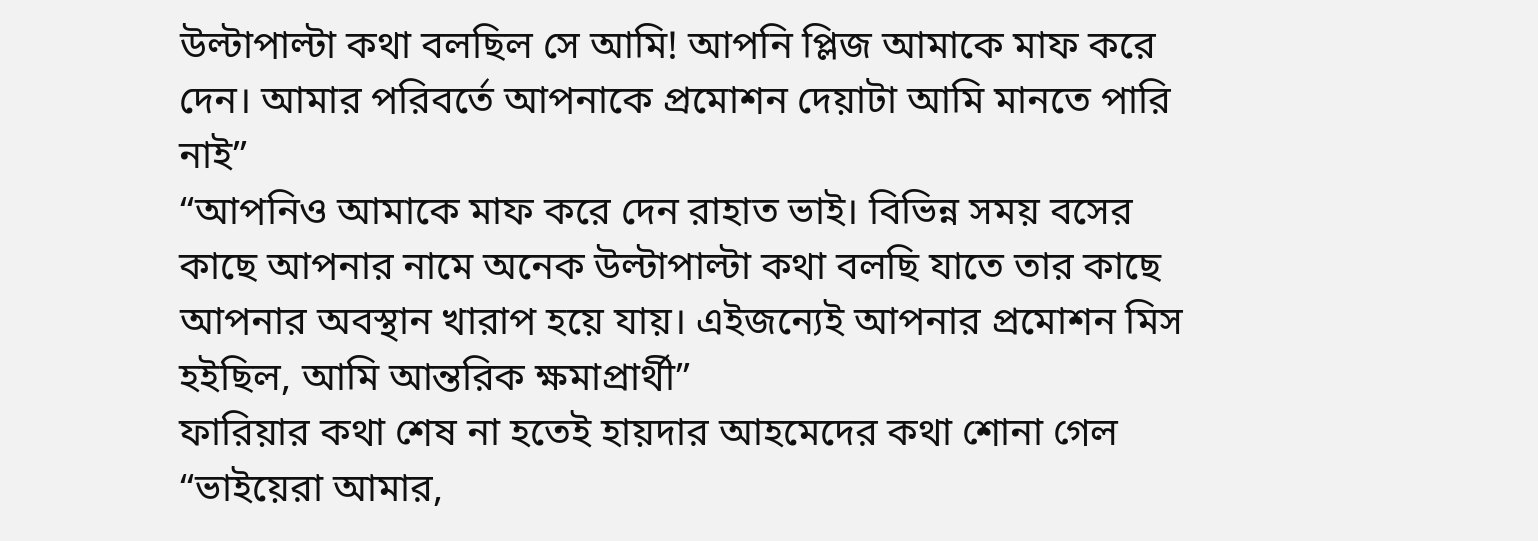উল্টাপাল্টা কথা বলছিল সে আমি! আপনি প্লিজ আমাকে মাফ করে দেন। আমার পরিবর্তে আপনাকে প্রমোশন দেয়াটা আমি মানতে পারি নাই”
“আপনিও আমাকে মাফ করে দেন রাহাত ভাই। বিভিন্ন সময় বসের কাছে আপনার নামে অনেক উল্টাপাল্টা কথা বলছি যাতে তার কাছে আপনার অবস্থান খারাপ হয়ে যায়। এইজন্যেই আপনার প্রমোশন মিস হইছিল, আমি আন্তরিক ক্ষমাপ্রার্থী”
ফারিয়ার কথা শেষ না হতেই হায়দার আহমেদের কথা শোনা গেল
“ভাইয়েরা আমার,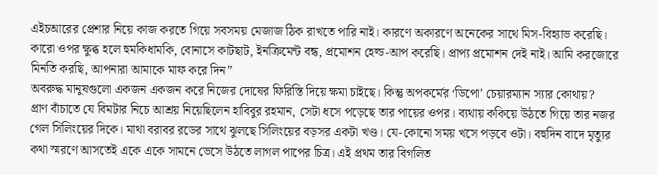এইচআরের প্রেশার নিয়ে কাজ করতে গিয়ে সবসময় মেজাজ ঠিক রাখতে পারি নাই। কারণে অকারণে অনেকের সাথে মিস-বিহ্যাভ করেছি। কারো ওপর ক্ষুব্ধ হলে হুমকিধামকি, বোনাসে কাটছাট, ইনক্রিমেন্ট বন্ধ, প্রমোশন হেল্ড-আপ করেছি। প্রাপ্য প্রমোশন দেই নাই। আমি করজোরে মিনতি করছি, আপনারা আমাকে মাফ করে দিন”
অবরুদ্ধ মানুষগুলো একজন একজন করে নিজের দোষের ফিরিস্তি দিয়ে ক্ষমা চাইছে। কিন্তু অপকর্মের ‘ডিপো’ চেয়ারম্যান স্যার কোথায়?
প্রাণ বাঁচাতে যে বিমটার নিচে আশ্রয় নিয়েছিলেন হাবিবুর রহমান, সেটা ধসে পড়েছে তার পায়ের ওপর। ব্যথায় ককিয়ে উঠতে গিয়ে তার নজর গেল সিলিংয়ের দিকে। মাথা বরাবর রডের সাথে ঝুলছে সিলিংয়ের বড়সর একটা খণ্ড। যে-কোনো সময় খসে পড়বে ওটা। বহুদিন বাদে মৃত্যুর কথা স্মরণে আসতেই একে একে সামনে ভেসে উঠতে লাগল পাপের চিত্র। এই প্রথম তার বিগলিত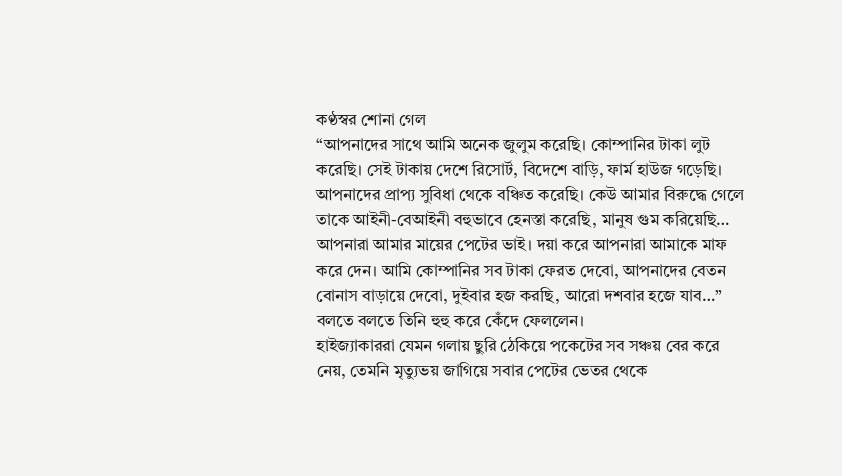কণ্ঠস্বর শোনা গেল
“আপনাদের সাথে আমি অনেক জুলুম করেছি। কোম্পানির টাকা লুট করেছি। সেই টাকায় দেশে রিসোর্ট, বিদেশে বাড়ি, ফার্ম হাউজ গড়েছি। আপনাদের প্রাপ্য সুবিধা থেকে বঞ্চিত করেছি। কেউ আমার বিরুদ্ধে গেলে তাকে আইনী-বেআইনী বহুভাবে হেনস্তা করেছি, মানুষ গুম করিয়েছি… আপনারা আমার মায়ের পেটের ভাই। দয়া করে আপনারা আমাকে মাফ করে দেন। আমি কোম্পানির সব টাকা ফেরত দেবো, আপনাদের বেতন বোনাস বাড়ায়ে দেবো, দুইবার হজ করছি, আরো দশবার হজে যাব…” বলতে বলতে তিনি হুহু করে কেঁদে ফেললেন।
হাইজ্যাকাররা যেমন গলায় ছুরি ঠেকিয়ে পকেটের সব সঞ্চয় বের করে নেয়, তেমনি মৃত্যুভয় জাগিয়ে সবার পেটের ভেতর থেকে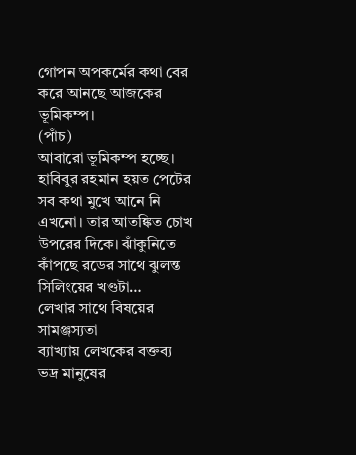গোপন অপকর্মের কথা বের করে আনছে আজকের ভূমিকম্প।
(পাঁচ)
আবারো ভূমিকম্প হচ্ছে। হাবিবুর রহমান হয়ত পেটের সব কথা মুখে আনে নি এখনো। তার আতঙ্কিত চোখ উপরের দিকে। ঝাঁকুনিতে কাঁপছে রডের সাথে ঝুলন্ত সিলিংয়ের খণ্ডটা…
লেখার সাথে বিষয়ের সামঞ্জস্যতা
ব্যাখ্যায় লেখকের বক্তব্য
ভদ্র মানুষের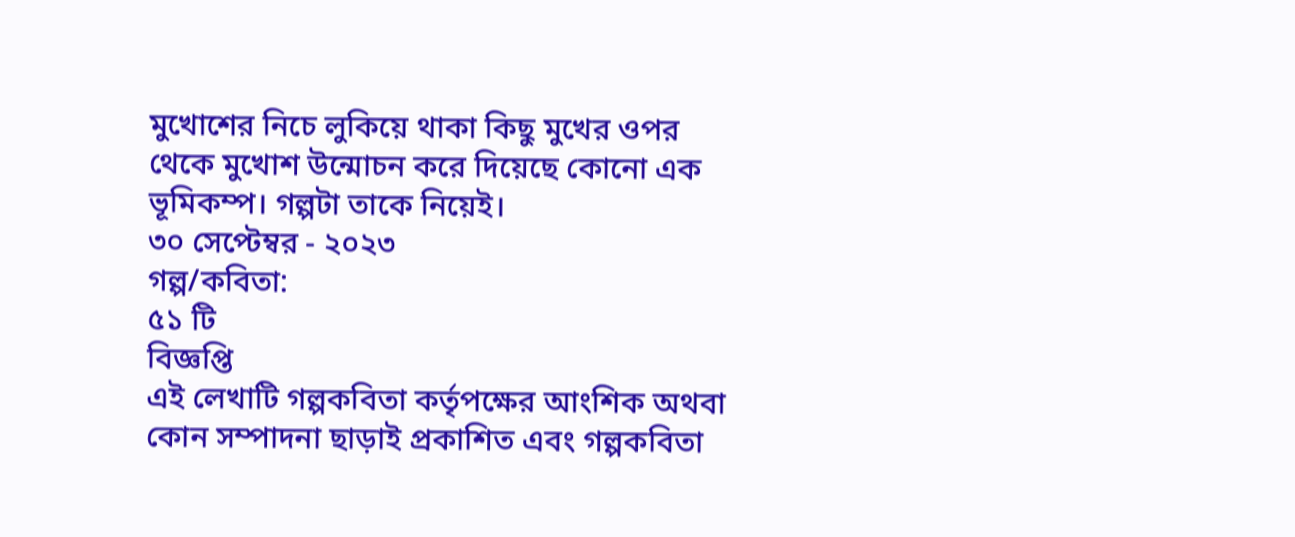মুখোশের নিচে লুকিয়ে থাকা কিছু মুখের ওপর থেকে মুখোশ উন্মোচন করে দিয়েছে কোনো এক ভূমিকম্প। গল্পটা তাকে নিয়েই।
৩০ সেপ্টেম্বর - ২০২৩
গল্প/কবিতা:
৫১ টি
বিজ্ঞপ্তি
এই লেখাটি গল্পকবিতা কর্তৃপক্ষের আংশিক অথবা কোন সম্পাদনা ছাড়াই প্রকাশিত এবং গল্পকবিতা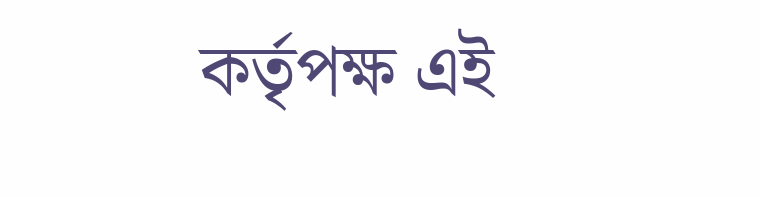কর্তৃপক্ষ এই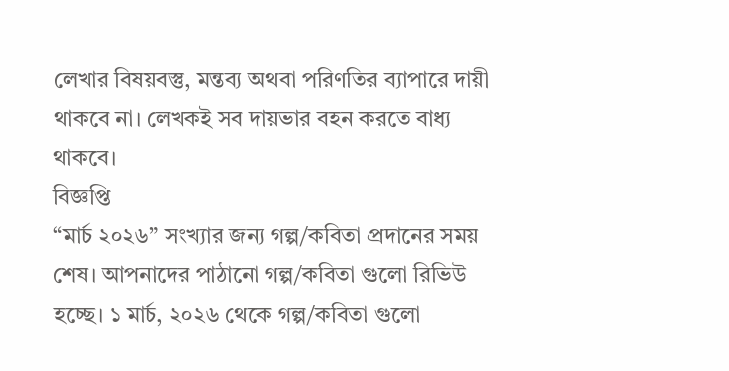লেখার বিষয়বস্তু, মন্তব্য অথবা পরিণতির ব্যাপারে দায়ী থাকবে না। লেখকই সব দায়ভার বহন করতে বাধ্য থাকবে।
বিজ্ঞপ্তি
“মার্চ ২০২৬” সংখ্যার জন্য গল্প/কবিতা প্রদানের সময় শেষ। আপনাদের পাঠানো গল্প/কবিতা গুলো রিভিউ হচ্ছে। ১ মার্চ, ২০২৬ থেকে গল্প/কবিতা গুলো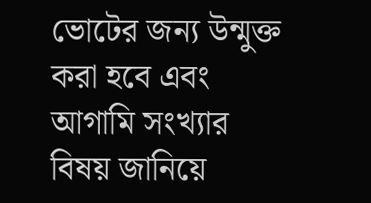ভোটের জন্য উন্মুক্ত করা হবে এবং আগামি সংখ্যার বিষয় জানিয়ে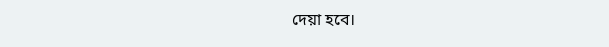দেয়া হবে।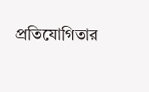প্রতিযোগিতার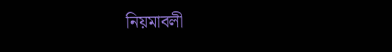নিয়মাবলী